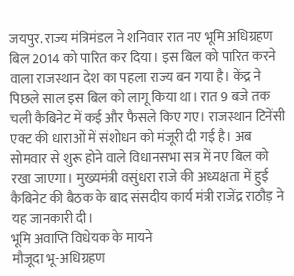जयपुर. राज्य मंत्रिमंडल ने शनिवार रात नए भूमि अधिग्रहण बिल 2014 को पारित कर दिया। इस बिल को पारित करने वाला राजस्थान देश का पहला राज्य बन गया है। केंद्र ने पिछले साल इस बिल को लागू किया था। रात 9 बजे तक चली कैबिनेट में कई और फैसले किए गए। राजस्थान टिनेंसी एक्ट की धाराओं में संशोधन को मंजूरी दी गई है। अब सोमवार से शुरू होने वाले विधानसभा सत्र में नए बिल को रखा जाएगा। मुख्यमंत्री वसुंधरा राजे की अध्यक्षता में हुई कैबिनेट की बैठक के बाद संसदीय कार्य मंत्री राजेंद्र राठौड़ ने यह जानकारी दी।
भूमि अवाप्ति विधेयक के मायने
मौजूदा भू-अधिग्रहण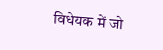विधेयक में जो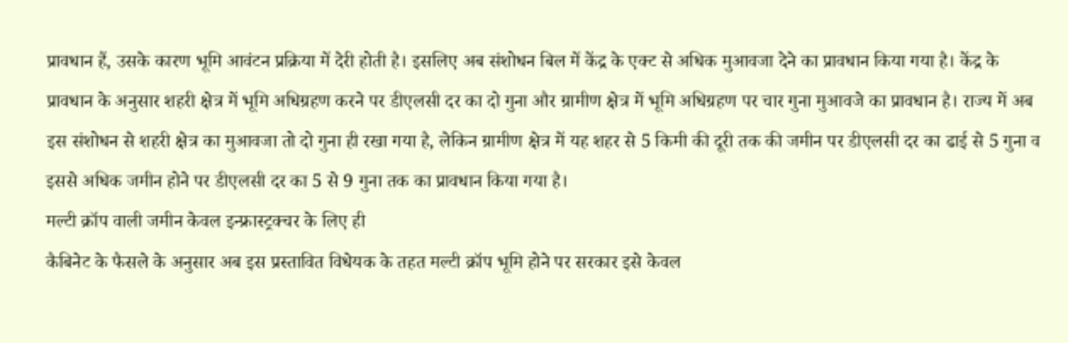प्रावधान हैं, उसके कारण भूमि आवंटन प्रक्रिया में देरी होती है। इसलिए अब संशोधन बिल में केंद्र के एक्ट से अधिक मुआवजा देने का प्रावधान किया गया है। केंद्र के प्रावधान के अनुसार शहरी क्षेत्र में भूमि अधिग्रहण करने पर डीएलसी दर का दो गुना और ग्रामीण क्षेत्र में भूमि अधिग्रहण पर चार गुना मुआवजे का प्रावधान है। राज्य में अब इस संशोधन से शहरी क्षेत्र का मुआवजा तो दो गुना ही रखा गया है, लेकिन ग्रामीण क्षेत्र में यह शहर से 5 किमी की दूरी तक की जमीन पर डीएलसी दर का ढाई से 5 गुना व इससे अधिक जमीन होने पर डीएलसी दर का 5 से 9 गुना तक का प्रावधान किया गया है।
मल्टी क्रॉप वाली जमीन केवल इन्फ्रास्ट्रक्चर के लिए ही
कैबिनेट के फैसले के अनुसार अब इस प्रस्तावित विधेयक के तहत मल्टी क्रॉप भूमि होने पर सरकार इसे केवल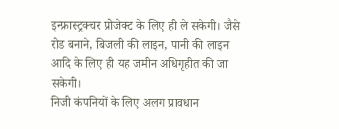इन्फ्रास्ट्रक्चर प्रोजेक्ट के लिए ही ले सकेगी। जैसे रोड बनाने, बिजली की लाइन, पानी की लाइन आदि के लिए ही यह जमीन अधिगृहीत की जा सकेगी।
निजी कंपनियों के लिए अलग प्रावधान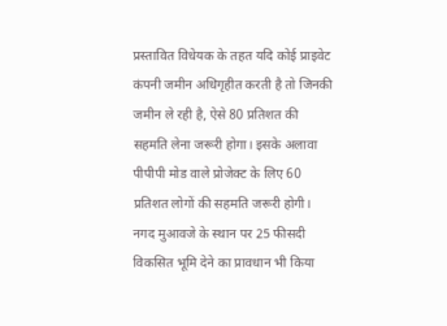प्रस्तावित विधेयक के तहत यदि कोई प्राइवेट कंपनी जमीन अधिगृहीत करती है तो जिनकी जमीन ले रही है, ऐसे 80 प्रतिशत की सहमति लेना जरूरी होगा। इसके अलावा पीपीपी मोड वाले प्रोजेक्ट के लिए 60 प्रतिशत लोगों की सहमति जरूरी होगी। नगद मुआवजे के स्थान पर 25 फीसदी विकसित भूमि देने का प्रावधान भी किया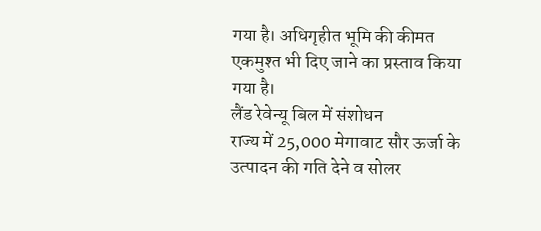गया है। अधिगृहीत भूमि की कीमत एकमुश्त भी दिए जाने का प्रस्ताव किया गया है।
लैंड रेवेन्यू बिल में संशोधन
राज्य में 25,000 मेगावाट सौर ऊर्जा के उत्पादन की गति देने व सोलर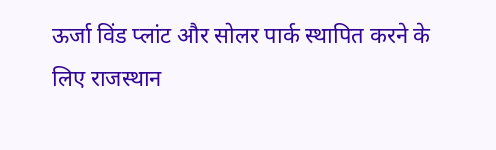ऊर्जा विंड प्लांट और सोलर पार्क स्थापित करने के लिए राजस्थान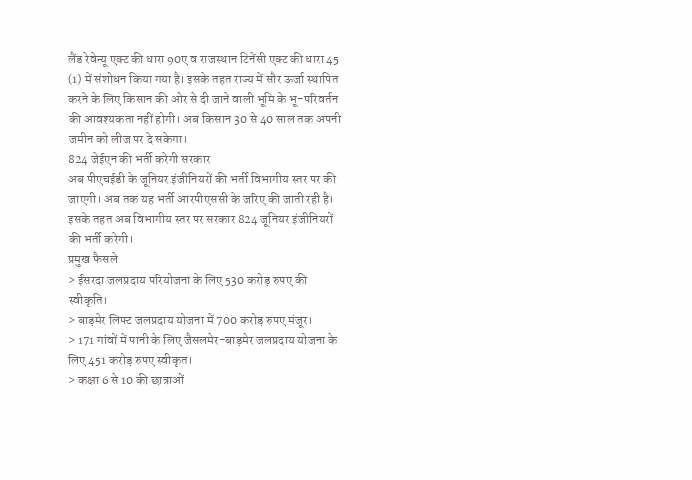लैंड रेवेन्यू एक्ट की धारा 90ए व राजस्थान टिनेंसी एक्ट की धारा 45 (1) में संशोधन किया गया है। इसके तहत राज्य में सौर ऊर्जा स्थापित करने के लिए किसान की ओर से दी जाने वाली भूमि के भू-परिवर्तन की आवश्यकता नहीं होगी। अब किसान 30 से 40 साल तक अपनी जमीन को लीज पर दे सकेगा।
824 जेईएन की भर्ती करेगी सरकार
अब पीएचईडी के जूनियर इंजीनियरों की भर्ती विभागीय स्तर पर की जाएगी। अब तक यह भर्ती आरपीएससी के जरिए की जाती रही है। इसके तहत अब विभागीय स्तर पर सरकार 824 जूनियर इंजीनियरों की भर्ती करेगी।
प्रमुख फैसले
> ईसरदा जलप्रदाय परियोजना के लिए 530 करोड़ रुपए की स्वीकृति।
> बाड़मेर लिफ्ट जलप्रदाय योजना में 700 करोड़ रुपए मंजूर।
> 171 गांवों में पानी के लिए जैसलमेर-बाड़मेर जलप्रदाय योजना के लिए 451 करोड़ रुपए स्वीकृत।
> कक्षा 6 से 10 की छात्राओं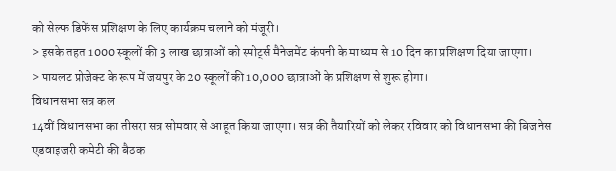को सेल्फ डिफेंस प्रशिक्षण के लिए कार्यक्रम चलाने को मंजूरी।
> इसके तहत 1000 स्कूलों की 3 लाख छात्राओं को स्पोर्ट्स मैनेजमेंट कंपनी के माध्यम से 10 दिन का प्रशिक्षण दिया जाएगा।
> पायलट प्रोजेक्ट के रूप में जयपुर के 20 स्कूलों की 10,000 छात्राओं के प्रशिक्षण से शुरू होगा।
विधानसभा सत्र कल
14वीं विधानसभा का तीसरा सत्र सोमवार से आहूत किया जाएगा। सत्र की तैयारियों को लेकर रविवार को विधानसभा की बिजनेस एडवाइजरी कमेटी की बैठक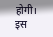होगी। इस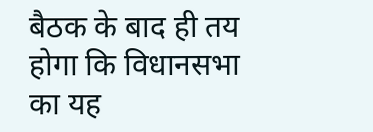बैठक के बाद ही तय होगा कि विधानसभा का यह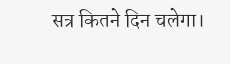सत्र कितने दिन चलेगा।